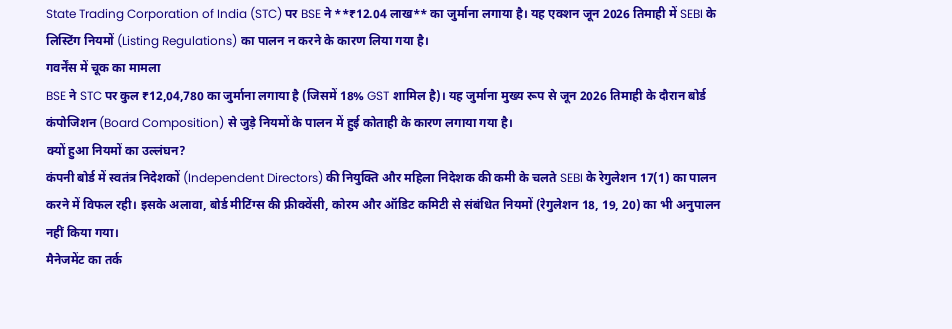State Trading Corporation of India (STC) पर BSE ने **₹12.04 लाख** का जुर्माना लगाया है। यह एक्शन जून 2026 तिमाही में SEBI के लिस्टिंग नियमों (Listing Regulations) का पालन न करने के कारण लिया गया है।
गवर्नेंस में चूक का मामला
BSE ने STC पर कुल ₹12,04,780 का जुर्माना लगाया है (जिसमें 18% GST शामिल है)। यह जुर्माना मुख्य रूप से जून 2026 तिमाही के दौरान बोर्ड कंपोजिशन (Board Composition) से जुड़े नियमों के पालन में हुई कोताही के कारण लगाया गया है।
क्यों हुआ नियमों का उल्लंघन?
कंपनी बोर्ड में स्वतंत्र निदेशकों (Independent Directors) की नियुक्ति और महिला निदेशक की कमी के चलते SEBI के रेगुलेशन 17(1) का पालन करने में विफल रही। इसके अलावा, बोर्ड मीटिंग्स की फ्रीक्वेंसी, कोरम और ऑडिट कमिटी से संबंधित नियमों (रेगुलेशन 18, 19, 20) का भी अनुपालन नहीं किया गया।
मैनेजमेंट का तर्क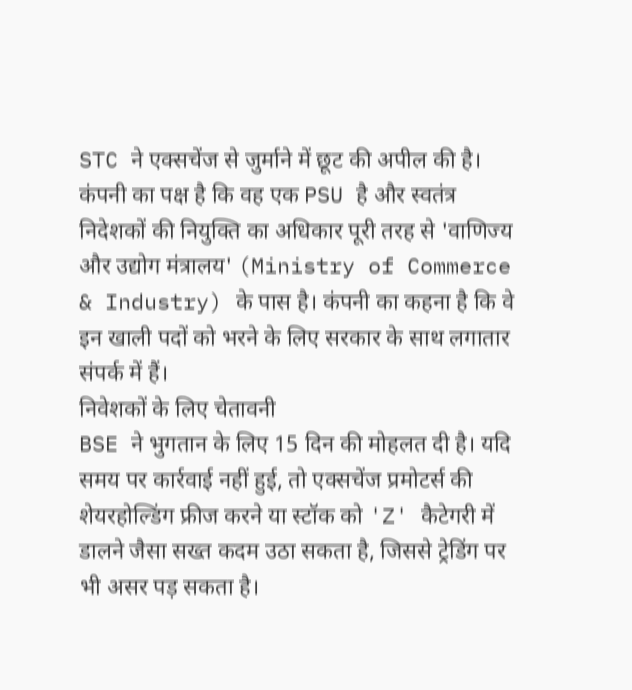STC ने एक्सचेंज से जुर्माने में छूट की अपील की है। कंपनी का पक्ष है कि वह एक PSU है और स्वतंत्र निदेशकों की नियुक्ति का अधिकार पूरी तरह से 'वाणिज्य और उद्योग मंत्रालय' (Ministry of Commerce & Industry) के पास है। कंपनी का कहना है कि वे इन खाली पदों को भरने के लिए सरकार के साथ लगातार संपर्क में हैं।
निवेशकों के लिए चेतावनी
BSE ने भुगतान के लिए 15 दिन की मोहलत दी है। यदि समय पर कार्रवाई नहीं हुई, तो एक्सचेंज प्रमोटर्स की शेयरहोल्डिंग फ्रीज करने या स्टॉक को 'Z' कैटेगरी में डालने जैसा सख्त कदम उठा सकता है, जिससे ट्रेडिंग पर भी असर पड़ सकता है।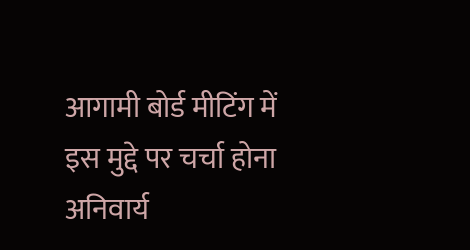आगामी बोर्ड मीटिंग में इस मुद्दे पर चर्चा होना अनिवार्य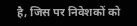है, जिस पर निवेशकों को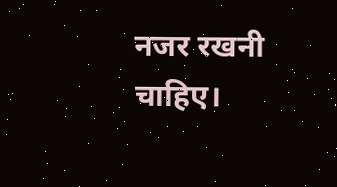नजर रखनी चाहिए।